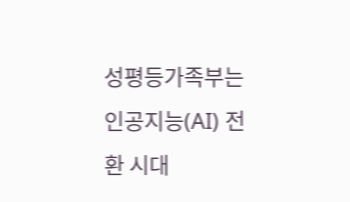성평등가족부는 인공지능(AI) 전환 시대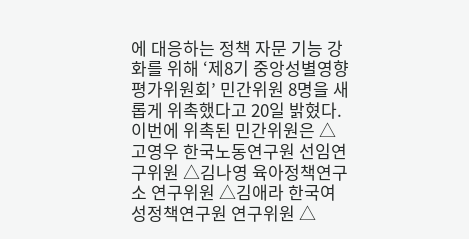에 대응하는 정책 자문 기능 강화를 위해 ‘제8기 중앙성별영향평가위원회’ 민간위원 8명을 새롭게 위촉했다고 20일 밝혔다.
이번에 위촉된 민간위원은 △고영우 한국노동연구원 선임연구위원 △김나영 육아정책연구소 연구위원 △김애라 한국여성정책연구원 연구위원 △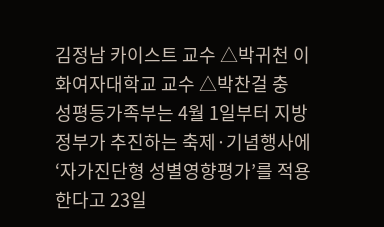김정남 카이스트 교수 △박귀천 이화여자대학교 교수 △박찬걸 충
성평등가족부는 4월 1일부터 지방정부가 추진하는 축제·기념행사에 ‘자가진단형 성별영향평가’를 적용한다고 23일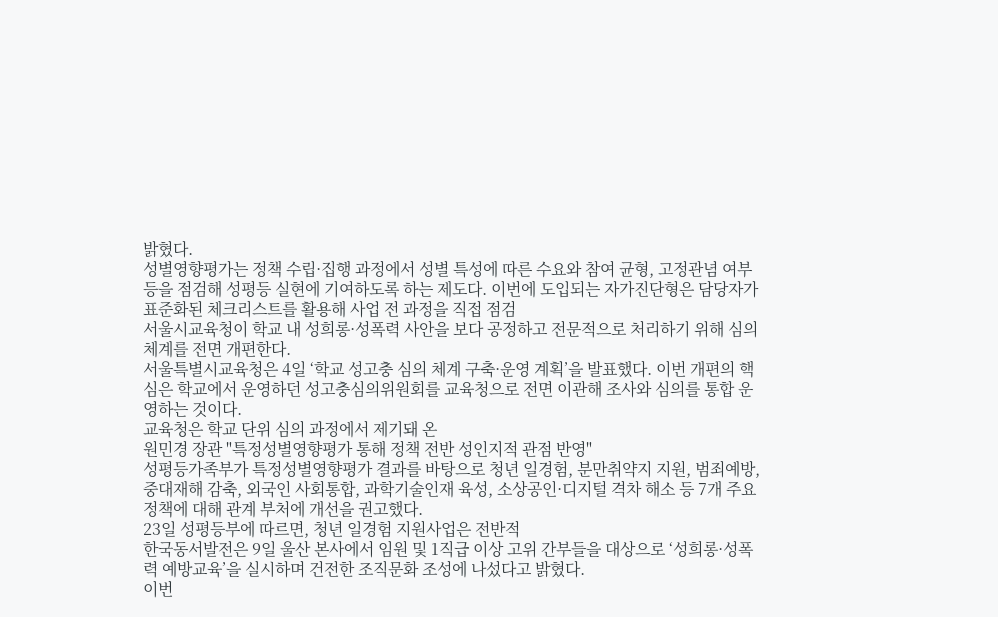밝혔다.
성별영향평가는 정책 수립·집행 과정에서 성별 특성에 따른 수요와 참여 균형, 고정관념 여부 등을 점검해 성평등 실현에 기여하도록 하는 제도다. 이번에 도입되는 자가진단형은 담당자가 표준화된 체크리스트를 활용해 사업 전 과정을 직접 점검
서울시교육청이 학교 내 성희롱·성폭력 사안을 보다 공정하고 전문적으로 처리하기 위해 심의 체계를 전면 개편한다.
서울특별시교육청은 4일 ‘학교 성고충 심의 체계 구축·운영 계획’을 발표했다. 이번 개편의 핵심은 학교에서 운영하던 성고충심의위원회를 교육청으로 전면 이관해 조사와 심의를 통합 운영하는 것이다.
교육청은 학교 단위 심의 과정에서 제기돼 온
원민경 장관 "특정성별영향평가 통해 정책 전반 성인지적 관점 반영"
성평등가족부가 특정성별영향평가 결과를 바탕으로 청년 일경험, 분만취약지 지원, 범죄예방, 중대재해 감축, 외국인 사회통합, 과학기술인재 육성, 소상공인·디지털 격차 해소 등 7개 주요 정책에 대해 관계 부처에 개선을 권고했다.
23일 성평등부에 따르면, 청년 일경험 지원사업은 전반적
한국동서발전은 9일 울산 본사에서 임원 및 1직급 이상 고위 간부들을 대상으로 ‘성희롱·성폭력 예방교육’을 실시하며 건전한 조직문화 조성에 나섰다고 밝혔다.
이번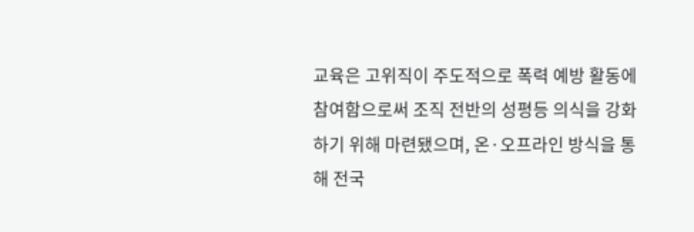교육은 고위직이 주도적으로 폭력 예방 활동에 참여함으로써 조직 전반의 성평등 의식을 강화하기 위해 마련됐으며, 온·오프라인 방식을 통해 전국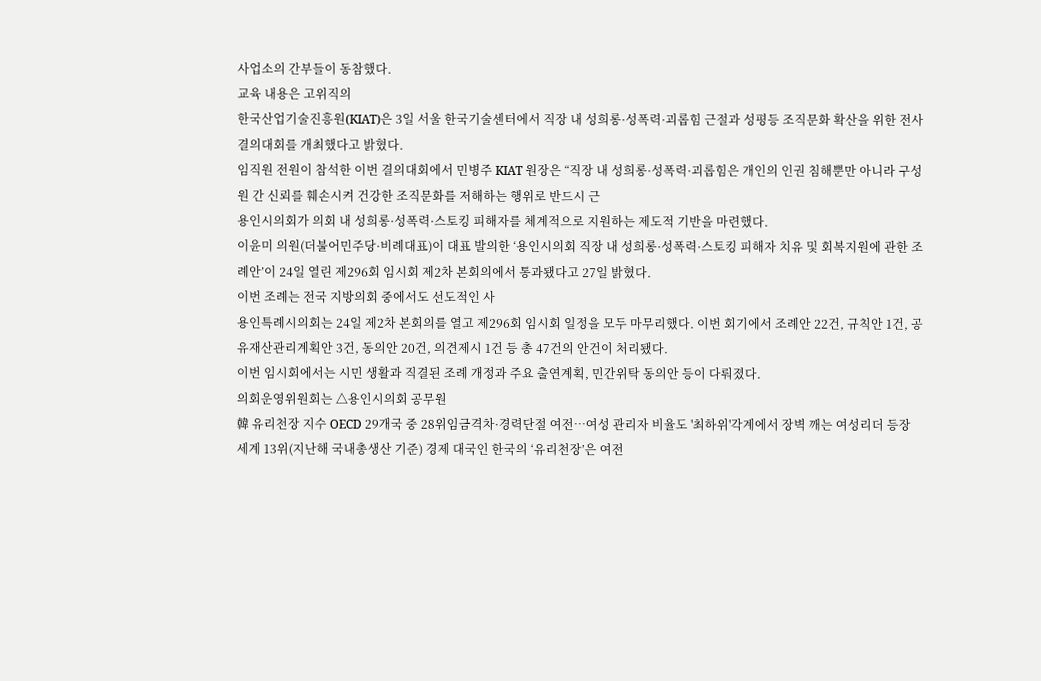사업소의 간부들이 동참했다.
교육 내용은 고위직의
한국산업기술진흥원(KIAT)은 3일 서울 한국기술센터에서 직장 내 성희롱·성폭력·괴롭힘 근절과 성평등 조직문화 확산을 위한 전사 결의대회를 개최했다고 밝혔다.
임직원 전원이 참석한 이번 결의대회에서 민병주 KIAT 원장은 “직장 내 성희롱·성폭력·괴롭힘은 개인의 인권 침해뿐만 아니라 구성원 간 신뢰를 훼손시켜 건강한 조직문화를 저해하는 행위로 반드시 근
용인시의회가 의회 내 성희롱·성폭력·스토킹 피해자를 체계적으로 지원하는 제도적 기반을 마련했다.
이윤미 의원(더불어민주당·비례대표)이 대표 발의한 ‘용인시의회 직장 내 성희롱·성폭력·스토킹 피해자 치유 및 회복지원에 관한 조례안’이 24일 열린 제296회 임시회 제2차 본회의에서 통과됐다고 27일 밝혔다.
이번 조례는 전국 지방의회 중에서도 선도적인 사
용인특례시의회는 24일 제2차 본회의를 열고 제296회 임시회 일정을 모두 마무리했다. 이번 회기에서 조례안 22건, 규칙안 1건, 공유재산관리계획안 3건, 동의안 20건, 의견제시 1건 등 총 47건의 안건이 처리됐다.
이번 임시회에서는 시민 생활과 직결된 조례 개정과 주요 출연계획, 민간위탁 동의안 등이 다뤄졌다.
의회운영위원회는 △용인시의회 공무원
韓 유리천장 지수 OECD 29개국 중 28위임금격차·경력단절 여전…여성 관리자 비율도 '최하위'각계에서 장벽 깨는 여성리더 등장
세계 13위(지난해 국내총생산 기준) 경제 대국인 한국의 ‘유리천장’은 여전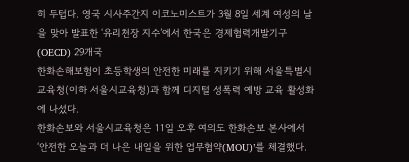히 두텁다. 영국 시사주간지 이코노미스트가 3월 8일 세계 여성의 날을 맞아 발표한 ‘유리천장 지수’에서 한국은 경제협력개발기구(OECD) 29개국
한화손해보험이 초등학생의 안전한 미래를 지키기 위해 서울특별시교육청(이하 서울시교육청)과 함께 디지털 성폭력 예방 교육 활성화에 나섰다.
한화손보와 서울시교육청은 11일 오후 여의도 한화손보 본사에서 ‘안전한 오늘과 더 나은 내일을 위한 업무협약(MOU)’를 체결했다.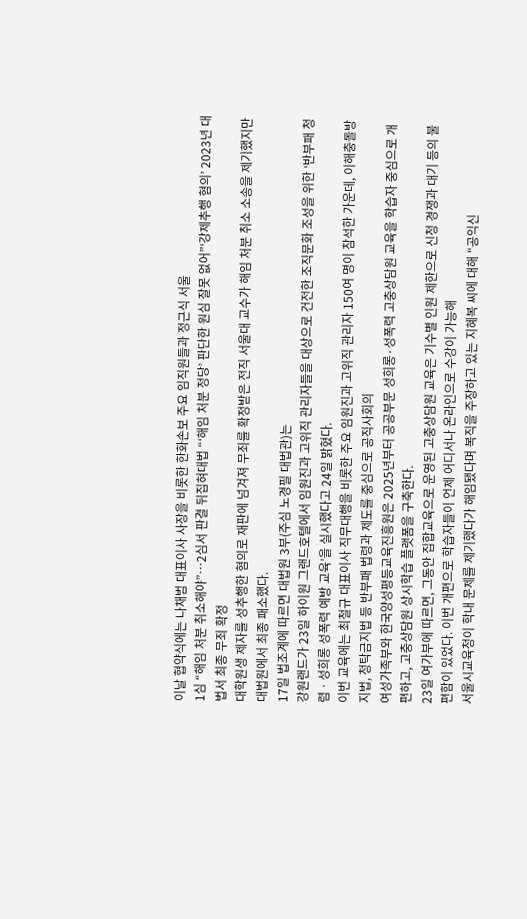이날 협약식에는 나채범 대표이사 사장을 비롯한 한화손보 주요 임직원들과 정근식 서울
1심 “해임 처분 취소해야”⋯2심서 판결 뒤집혀대법 “‘해임 처분 정당’ 판단한 원심 잘못 없어”‘강제추행 혐의’ 2023년 대법서 최종 무죄 확정
대학원생 제자를 성추행한 혐의로 재판에 넘겨져 무죄를 확정받은 전직 서울대 교수가 해임 처분 취소 소송을 제기했지만 대법원에서 최종 패소했다.
17일 법조계에 따르면 대법원 3부(주심 노경필 대법관)는
강원랜드가 23일 하이원 그랜드호텔에서 임원진과 고위직 관리자들을 대상으로 건전한 조직문화 조성을 위한 ‘반부패 청렴ㆍ성희롱 성폭력 예방 교육’을 실시했다고 24일 밝혔다.
이번 교육에는 최철규 대표이사 직무대행을 비롯한 주요 임원진과 고위직 관리자 150여 명이 참석한 가운데, 이해충돌방지법, 청탁금지법 등 반부패 법령과 제도를 중심으로 공직사회의
여성가족부와 한국양성평등교육진흥원은 2025년부터 공공부문 성희롱·성폭력 고충상담원 교육을 학습자 중심으로 개편하고, 고충상담원 상시학습 플랫폼을 구축한다.
23일 여가부에 따르면, 그동안 집합교육으로 운영된 고충상담원 교육은 기수별 인원 제한으로 신청 경쟁과 대기 등의 불편함이 있었다. 이번 개편으로 학습자들이 언제 어디서나 온라인으로 수강이 가능해
서울시교육청이 학내 문제를 제기했다가 해임됐다며 복직을 주장하고 있는 지혜복 씨에 대해 "공익신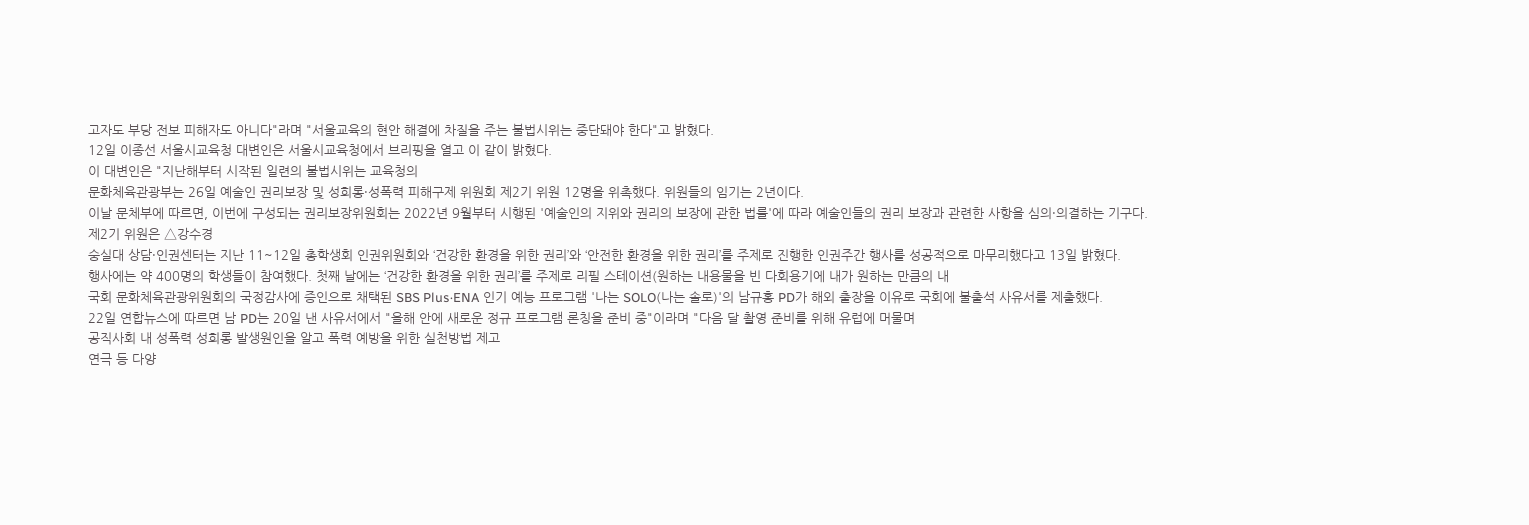고자도 부당 전보 피해자도 아니다"라며 "서울교육의 현안 해결에 차질을 주는 불법시위는 중단돼야 한다"고 밝혔다.
12일 이종선 서울시교육청 대변인은 서울시교육청에서 브리핑을 열고 이 같이 밝혔다.
이 대변인은 "지난해부터 시작된 일련의 불법시위는 교육청의
문화체육관광부는 26일 예술인 권리보장 및 성희롱·성폭력 피해구제 위원회 제2기 위원 12명을 위촉했다. 위원들의 임기는 2년이다.
이날 문체부에 따르면, 이번에 구성되는 권리보장위원회는 2022년 9월부터 시행된 '예술인의 지위와 권리의 보장에 관한 법률'에 따라 예술인들의 권리 보장과 관련한 사항을 심의·의결하는 기구다.
제2기 위원은 △강수경
숭실대 상담·인권센터는 지난 11~12일 총학생회 인권위원회와 ‘건강한 환경을 위한 권리’와 ‘안전한 환경을 위한 권리’를 주제로 진행한 인권주간 행사를 성공적으로 마무리했다고 13일 밝혔다.
행사에는 약 400명의 학생들이 참여했다. 첫째 날에는 ‘건강한 환경을 위한 권리’를 주제로 리필 스테이션(원하는 내용물을 빈 다회용기에 내가 원하는 만큼의 내
국회 문화체육관광위원회의 국정감사에 증인으로 채택된 SBS Plus·ENA 인기 예능 프로그램 '나는 SOLO(나는 솔로)'의 남규홍 PD가 해외 출장을 이유로 국회에 불출석 사유서를 제출했다.
22일 연합뉴스에 따르면 남 PD는 20일 낸 사유서에서 "올해 안에 새로운 정규 프로그램 론칭을 준비 중"이라며 "다음 달 촬영 준비를 위해 유럽에 머물며
공직사회 내 성폭력 성희롱 발생원인을 알고 폭력 예방을 위한 실천방법 제고
연극 등 다양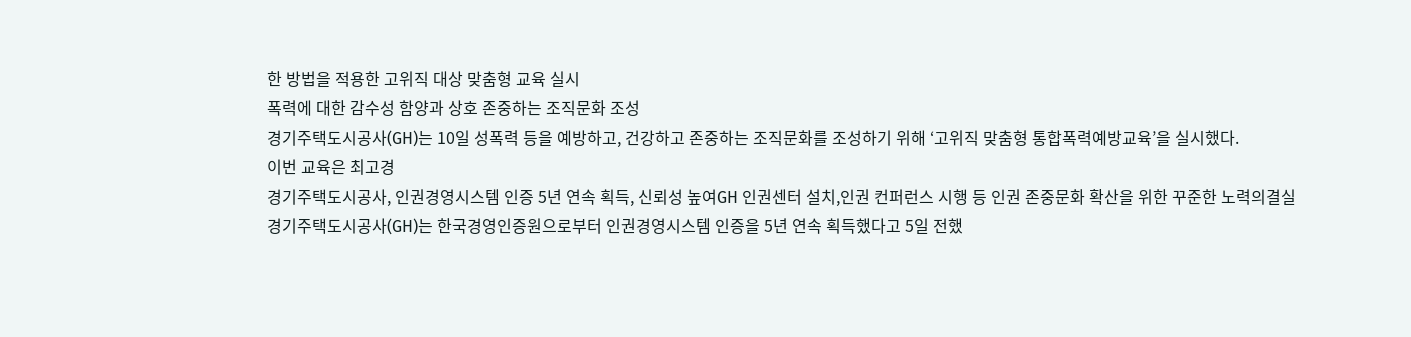한 방법을 적용한 고위직 대상 맞춤형 교육 실시
폭력에 대한 감수성 함양과 상호 존중하는 조직문화 조성
경기주택도시공사(GH)는 10일 성폭력 등을 예방하고, 건강하고 존중하는 조직문화를 조성하기 위해 ‘고위직 맞춤형 통합폭력예방교육’을 실시했다.
이번 교육은 최고경
경기주택도시공사, 인권경영시스템 인증 5년 연속 획득, 신뢰성 높여GH 인권센터 설치,인권 컨퍼런스 시행 등 인권 존중문화 확산을 위한 꾸준한 노력의결실
경기주택도시공사(GH)는 한국경영인증원으로부터 인권경영시스템 인증을 5년 연속 획득했다고 5일 전했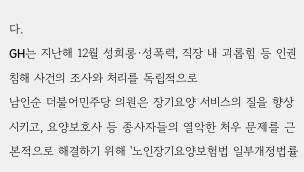다.
GH는 지난해 12월 성희롱·성폭력, 직장 내 괴롭힘 등 인권침해 사건의 조사와 처리를 독립적으로
남인순 더불어민주당 의원은 장기요양 서비스의 질을 향상시키고, 요양보호사 등 종사자들의 열악한 처우 문제를 근본적으로 해결하기 위해 '노인장기요양보험법 일부개정법률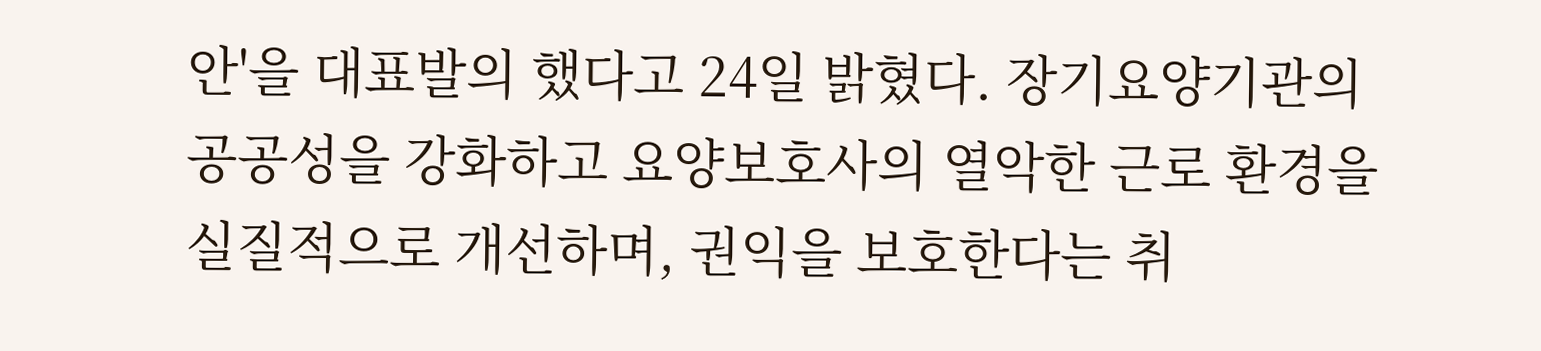안'을 대표발의 했다고 24일 밝혔다. 장기요양기관의 공공성을 강화하고 요양보호사의 열악한 근로 환경을 실질적으로 개선하며, 권익을 보호한다는 취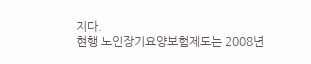지다.
현행 노인장기요양보험제도는 2008년